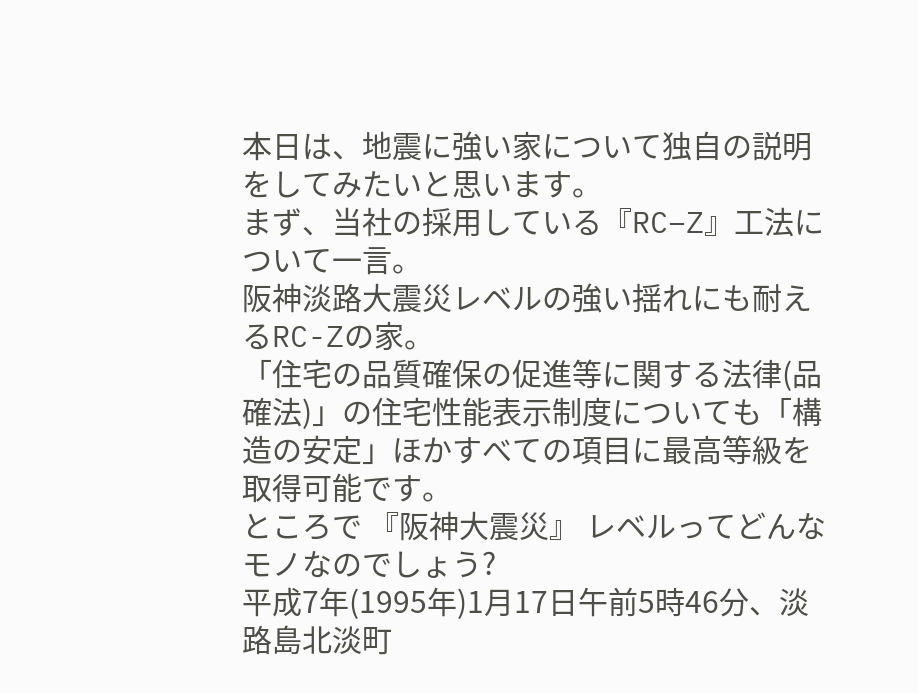本日は、地震に強い家について独自の説明をしてみたいと思います。
まず、当社の採用している『RC−Z』工法について一言。
阪神淡路大震災レベルの強い揺れにも耐えるRC-Zの家。
「住宅の品質確保の促進等に関する法律(品確法)」の住宅性能表示制度についても「構造の安定」ほかすべての項目に最高等級を取得可能です。
ところで 『阪神大震災』 レベルってどんなモノなのでしょう?
平成7年(1995年)1月17日午前5時46分、淡路島北淡町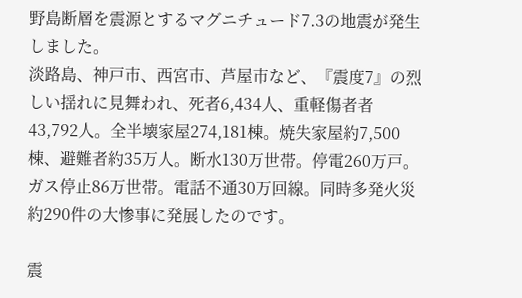野島断層を震源とするマグニチュード7.3の地震が発生しました。
淡路島、神戸市、西宮市、芦屋市など、『震度7』の烈しい揺れに見舞われ、死者6,434人、重軽傷者者43,792人。全半壊家屋274,181棟。焼失家屋約7,500棟、避難者約35万人。断水130万世帯。停電260万戸。ガス停止86万世帯。電話不通30万回線。同時多発火災約290件の大惨事に発展したのです。

震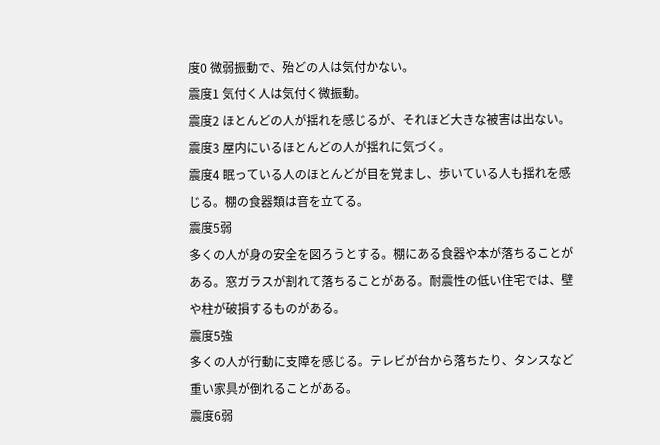度0 微弱振動で、殆どの人は気付かない。
震度1 気付く人は気付く微振動。
震度2 ほとんどの人が揺れを感じるが、それほど大きな被害は出ない。
震度3 屋内にいるほとんどの人が揺れに気づく。
震度4 眠っている人のほとんどが目を覚まし、歩いている人も揺れを感じる。棚の食器類は音を立てる。
震度5弱
多くの人が身の安全を図ろうとする。棚にある食器や本が落ちることがある。窓ガラスが割れて落ちることがある。耐震性の低い住宅では、壁や柱が破損するものがある。
震度5強
多くの人が行動に支障を感じる。テレビが台から落ちたり、タンスなど重い家具が倒れることがある。
震度6弱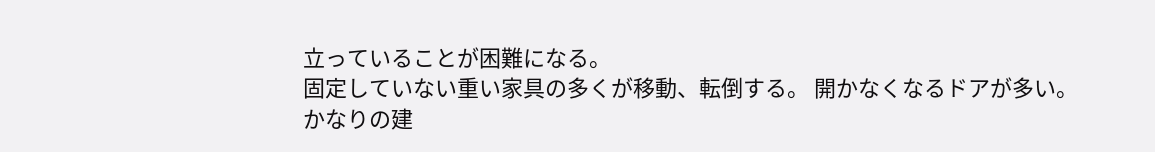立っていることが困難になる。
固定していない重い家具の多くが移動、転倒する。 開かなくなるドアが多い。
かなりの建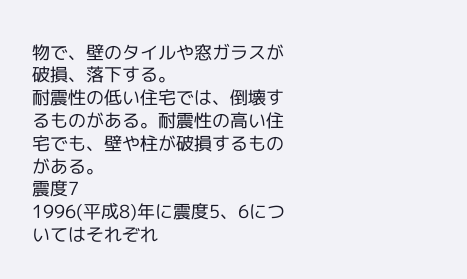物で、壁のタイルや窓ガラスが破損、落下する。
耐震性の低い住宅では、倒壊するものがある。耐震性の高い住宅でも、壁や柱が破損するものがある。
震度7
1996(平成8)年に震度5、6についてはそれぞれ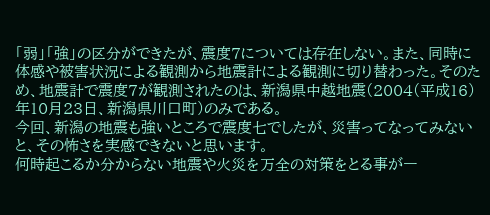「弱」「強」の区分ができたが、震度7については存在しない。また、同時に体感や被害状況による観測から地震計による観測に切り替わった。そのため、地震計で震度7が観測されたのは、新潟県中越地震(2004(平成16)年10月23日、新潟県川口町)のみである。
今回、新潟の地震も強いところで震度七でしたが、災害ってなってみないと、その怖さを実感できないと思います。
何時起こるか分からない地震や火災を万全の対策をとる事が一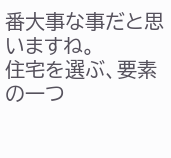番大事な事だと思いますね。
住宅を選ぶ、要素の一つ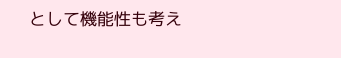として機能性も考え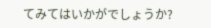てみてはいかがでしょうか?